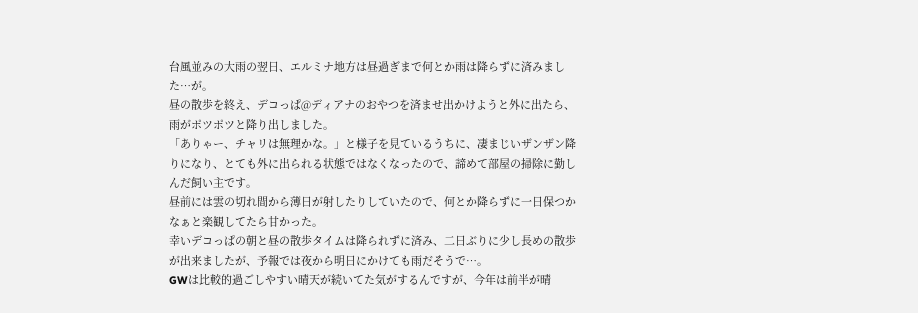台風並みの大雨の翌日、エルミナ地方は昼過ぎまで何とか雨は降らずに済みました…が。
昼の散歩を終え、デコっぱ@ディアナのおやつを済ませ出かけようと外に出たら、雨がポツポツと降り出しました。
「ありゃー、チャリは無理かな。」と様子を見ているうちに、凄まじいザンザン降りになり、とても外に出られる状態ではなくなったので、諦めて部屋の掃除に勤しんだ飼い主です。
昼前には雲の切れ間から薄日が射したりしていたので、何とか降らずに一日保つかなぁと楽観してたら甘かった。
幸いデコっぱの朝と昼の散歩タイムは降られずに済み、二日ぶりに少し長めの散歩が出来ましたが、予報では夜から明日にかけても雨だそうで…。
GWは比較的過ごしやすい晴天が続いてた気がするんですが、今年は前半が晴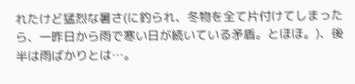れたけど猛烈な暑さ(に釣られ、冬物を全て片付けてしまったら、一昨日から雨で寒い日が続いている矛盾。とほほ。)、後半は雨ばかりとは…。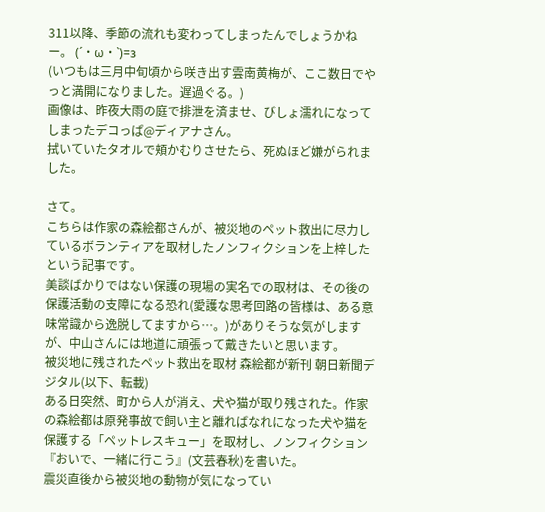311以降、季節の流れも変わってしまったんでしょうかねー。 (´・ω・`)=з
(いつもは三月中旬頃から咲き出す雲南黄梅が、ここ数日でやっと満開になりました。遅過ぐる。)
画像は、昨夜大雨の庭で排泄を済ませ、びしょ濡れになってしまったデコっぱ@ディアナさん。
拭いていたタオルで頬かむりさせたら、死ぬほど嫌がられました。

さて。
こちらは作家の森絵都さんが、被災地のペット救出に尽力しているボランティアを取材したノンフィクションを上梓したという記事です。
美談ばかりではない保護の現場の実名での取材は、その後の保護活動の支障になる恐れ(愛護な思考回路の皆様は、ある意味常識から逸脱してますから…。)がありそうな気がしますが、中山さんには地道に頑張って戴きたいと思います。
被災地に残されたペット救出を取材 森絵都が新刊 朝日新聞デジタル(以下、転載)
ある日突然、町から人が消え、犬や猫が取り残された。作家の森絵都は原発事故で飼い主と離ればなれになった犬や猫を保護する「ペットレスキュー」を取材し、ノンフィクション『おいで、一緒に行こう』(文芸春秋)を書いた。
震災直後から被災地の動物が気になってい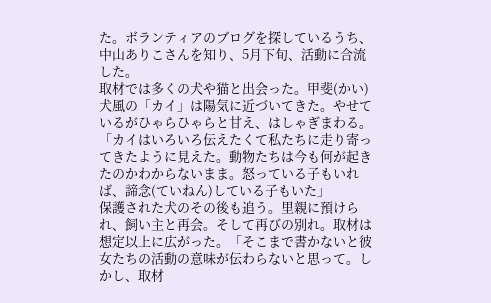た。ボランティアのブログを探しているうち、中山ありこさんを知り、5月下旬、活動に合流した。
取材では多くの犬や猫と出会った。甲斐(かい)犬風の「カイ」は陽気に近づいてきた。やせているがひゃらひゃらと甘え、はしゃぎまわる。「カイはいろいろ伝えたくて私たちに走り寄ってきたように見えた。動物たちは今も何が起きたのかわからないまま。怒っている子もいれば、諦念(ていねん)している子もいた」
保護された犬のその後も追う。里親に預けられ、飼い主と再会。そして再びの別れ。取材は想定以上に広がった。「そこまで書かないと彼女たちの活動の意味が伝わらないと思って。しかし、取材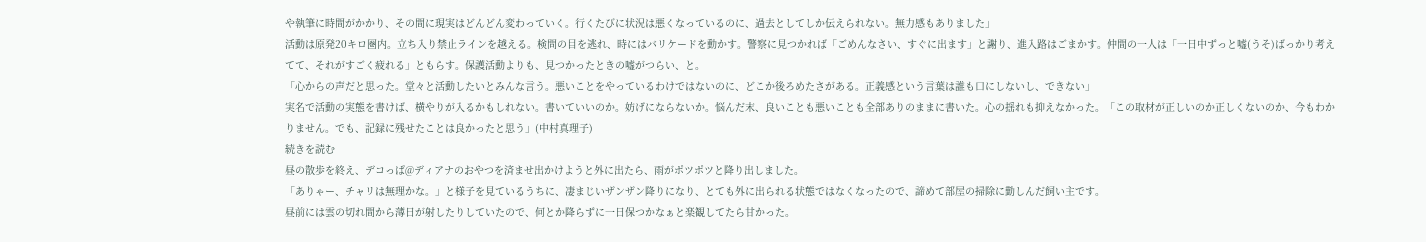や執筆に時間がかかり、その間に現実はどんどん変わっていく。行くたびに状況は悪くなっているのに、過去としてしか伝えられない。無力感もありました」
活動は原発20キロ圏内。立ち入り禁止ラインを越える。検問の目を逃れ、時にはバリケードを動かす。警察に見つかれば「ごめんなさい、すぐに出ます」と謝り、進入路はごまかす。仲間の一人は「一日中ずっと嘘(うそ)ばっかり考えてて、それがすごく疲れる」ともらす。保護活動よりも、見つかったときの嘘がつらい、と。
「心からの声だと思った。堂々と活動したいとみんな言う。悪いことをやっているわけではないのに、どこか後ろめたさがある。正義感という言葉は誰も口にしないし、できない」
実名で活動の実態を書けば、横やりが入るかもしれない。書いていいのか。妨げにならないか。悩んだ末、良いことも悪いことも全部ありのままに書いた。心の揺れも抑えなかった。「この取材が正しいのか正しくないのか、今もわかりません。でも、記録に残せたことは良かったと思う」(中村真理子)
続きを読む
昼の散歩を終え、デコっぱ@ディアナのおやつを済ませ出かけようと外に出たら、雨がポツポツと降り出しました。
「ありゃー、チャリは無理かな。」と様子を見ているうちに、凄まじいザンザン降りになり、とても外に出られる状態ではなくなったので、諦めて部屋の掃除に勤しんだ飼い主です。
昼前には雲の切れ間から薄日が射したりしていたので、何とか降らずに一日保つかなぁと楽観してたら甘かった。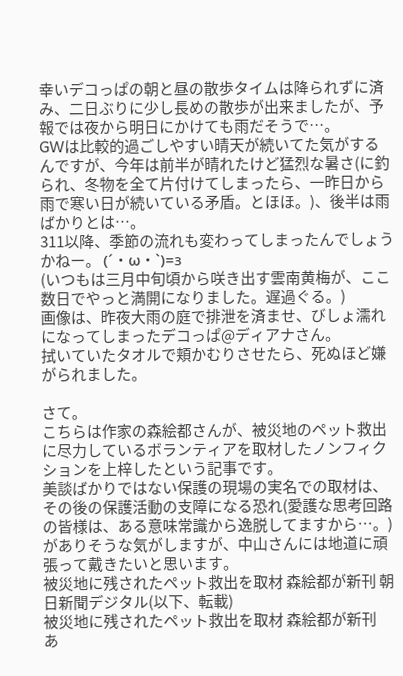幸いデコっぱの朝と昼の散歩タイムは降られずに済み、二日ぶりに少し長めの散歩が出来ましたが、予報では夜から明日にかけても雨だそうで…。
GWは比較的過ごしやすい晴天が続いてた気がするんですが、今年は前半が晴れたけど猛烈な暑さ(に釣られ、冬物を全て片付けてしまったら、一昨日から雨で寒い日が続いている矛盾。とほほ。)、後半は雨ばかりとは…。
311以降、季節の流れも変わってしまったんでしょうかねー。 (´・ω・`)=з
(いつもは三月中旬頃から咲き出す雲南黄梅が、ここ数日でやっと満開になりました。遅過ぐる。)
画像は、昨夜大雨の庭で排泄を済ませ、びしょ濡れになってしまったデコっぱ@ディアナさん。
拭いていたタオルで頬かむりさせたら、死ぬほど嫌がられました。

さて。
こちらは作家の森絵都さんが、被災地のペット救出に尽力しているボランティアを取材したノンフィクションを上梓したという記事です。
美談ばかりではない保護の現場の実名での取材は、その後の保護活動の支障になる恐れ(愛護な思考回路の皆様は、ある意味常識から逸脱してますから…。)がありそうな気がしますが、中山さんには地道に頑張って戴きたいと思います。
被災地に残されたペット救出を取材 森絵都が新刊 朝日新聞デジタル(以下、転載)
被災地に残されたペット救出を取材 森絵都が新刊
あ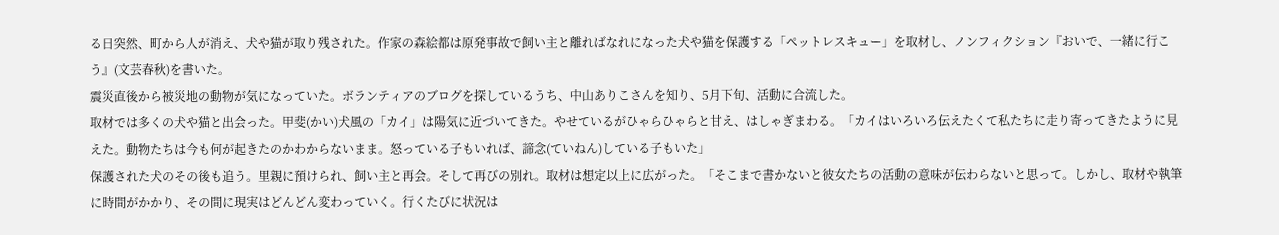る日突然、町から人が消え、犬や猫が取り残された。作家の森絵都は原発事故で飼い主と離ればなれになった犬や猫を保護する「ペットレスキュー」を取材し、ノンフィクション『おいで、一緒に行こう』(文芸春秋)を書いた。
震災直後から被災地の動物が気になっていた。ボランティアのブログを探しているうち、中山ありこさんを知り、5月下旬、活動に合流した。
取材では多くの犬や猫と出会った。甲斐(かい)犬風の「カイ」は陽気に近づいてきた。やせているがひゃらひゃらと甘え、はしゃぎまわる。「カイはいろいろ伝えたくて私たちに走り寄ってきたように見えた。動物たちは今も何が起きたのかわからないまま。怒っている子もいれば、諦念(ていねん)している子もいた」
保護された犬のその後も追う。里親に預けられ、飼い主と再会。そして再びの別れ。取材は想定以上に広がった。「そこまで書かないと彼女たちの活動の意味が伝わらないと思って。しかし、取材や執筆に時間がかかり、その間に現実はどんどん変わっていく。行くたびに状況は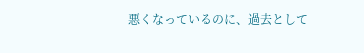悪くなっているのに、過去として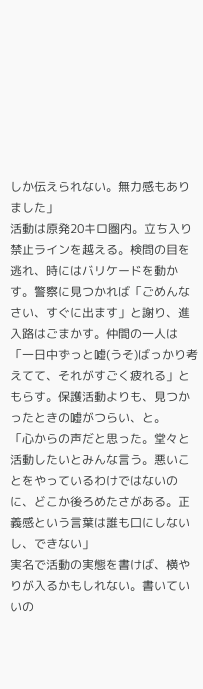しか伝えられない。無力感もありました」
活動は原発20キロ圏内。立ち入り禁止ラインを越える。検問の目を逃れ、時にはバリケードを動かす。警察に見つかれば「ごめんなさい、すぐに出ます」と謝り、進入路はごまかす。仲間の一人は「一日中ずっと嘘(うそ)ばっかり考えてて、それがすごく疲れる」ともらす。保護活動よりも、見つかったときの嘘がつらい、と。
「心からの声だと思った。堂々と活動したいとみんな言う。悪いことをやっているわけではないのに、どこか後ろめたさがある。正義感という言葉は誰も口にしないし、できない」
実名で活動の実態を書けば、横やりが入るかもしれない。書いていいの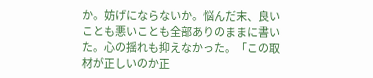か。妨げにならないか。悩んだ末、良いことも悪いことも全部ありのままに書いた。心の揺れも抑えなかった。「この取材が正しいのか正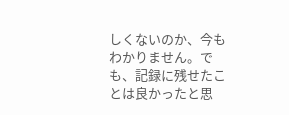しくないのか、今もわかりません。でも、記録に残せたことは良かったと思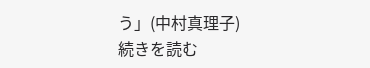う」(中村真理子)
続きを読む